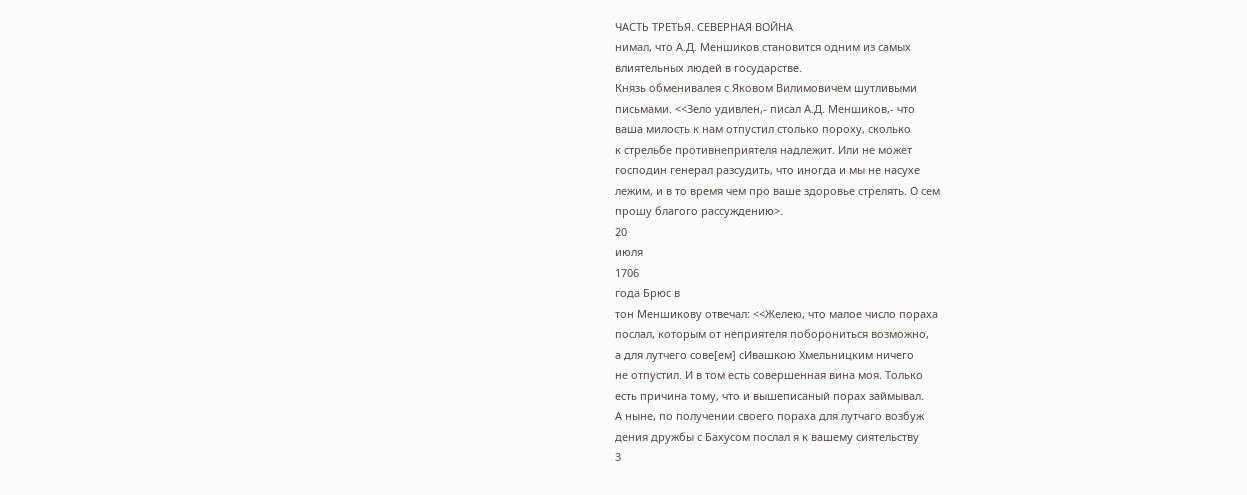ЧАСТЬ ТРЕТЬЯ. СЕВЕРНАЯ ВОЙНА
нимал, что А.Д. Меншиков становится одним из самых
влиятельных людей в государстве.
Князь обменивалея с Яковом Вилимовичем шутливыми
письмами. <<Зело удивлен,- писал А.Д. Меншиков,- что
ваша милость к нам отпустил столько пороху, сколько
к стрельбе противнеприятеля надлежит. Или не может
господин генерал разсудить, что иногда и мы не насухе
лежим, и в то время чем про ваше здоровье стрелять. О сем
прошу благого рассуждению>.
20
июля
1706
года Брюс в
тон Меншикову отвечал: <<Желею, что малое число пораха
послал, которым от неприятеля поборониться возможно,
а для лутчего сове[ем] сИвашкою Хмельницким ничего
не отпустил. И в том есть совершенная вина моя. Только
есть причина тому, что и вышеписаный порах займывал.
А ныне, по получении своего пораха для лутчаго возбуж
дения дружбы с Бахусом послал я к вашему сиятельству
3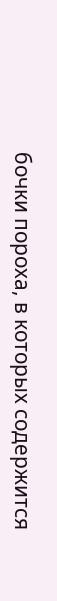бочки пороха, в которых содержится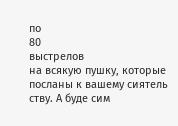по
80
выстрелов
на всякую пушку, которые посланы к вашему сиятель
ству. А буде сим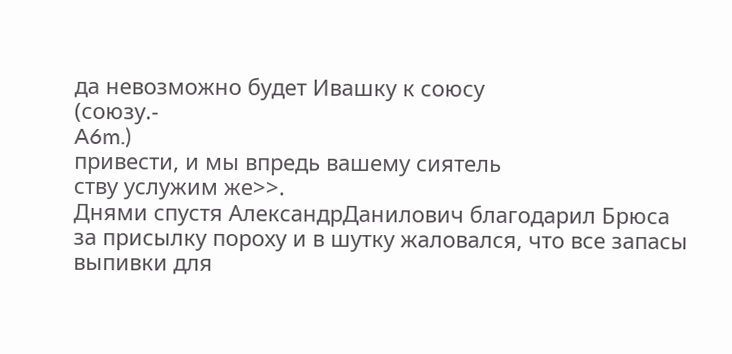да невозможно будет Ивашку к союсу
(союзу.-
A6m.)
привести, и мы впредь вашему сиятель
ству услужим же>>.
Днями спустя АлександрДанилович благодарил Брюса
за присылку пороху и в шутку жаловался, что все запасы
выпивки для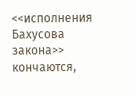<<исполнения Бахусова закона>> кончаются,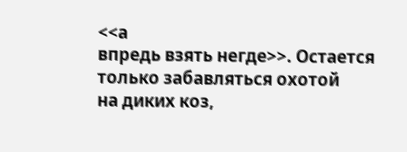<<а
впредь взять негде>>. Остается только забавляться охотой
на диких коз,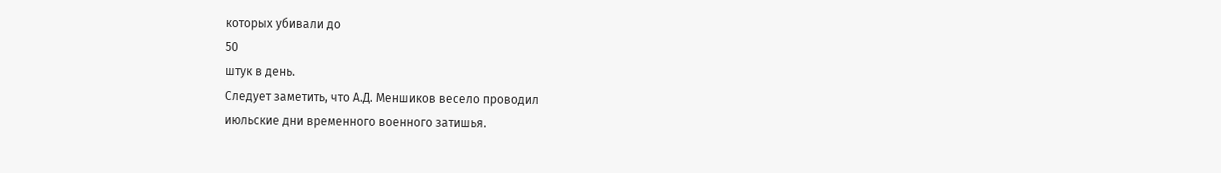которых убивали до
50
штук в день.
Следует заметить, что А.Д. Меншиков весело проводил
июльские дни временного военного затишья.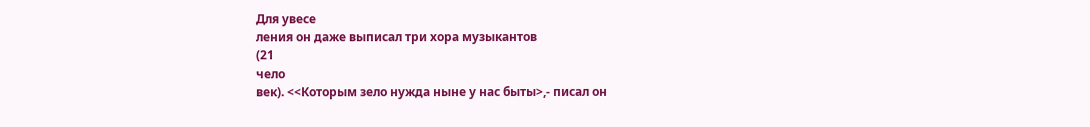Для увесе
ления он даже выписал три хора музыкантов
(21
чело
век). <<Которым зело нужда ныне у нас быты>,- писал он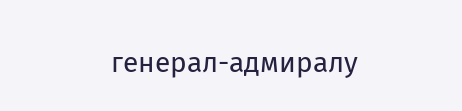генерал-адмиралу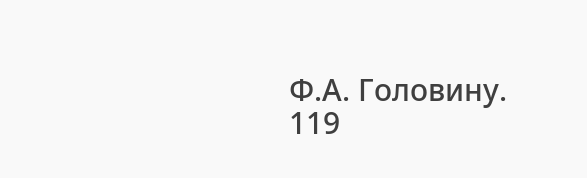Ф.А. Головину.
119